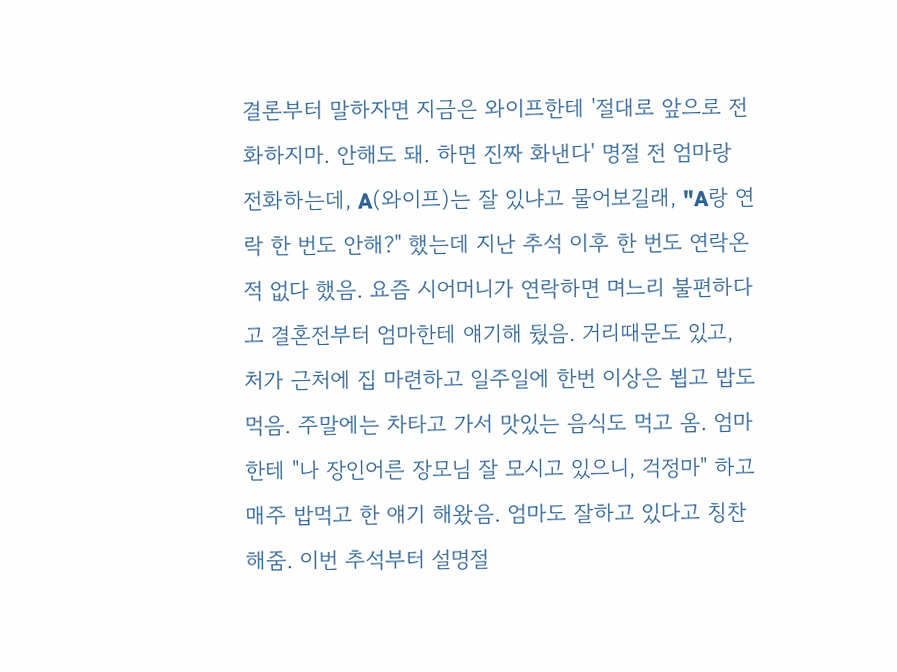결론부터 말하자면 지금은 와이프한테 '절대로 앞으로 전화하지마. 안해도 돼. 하면 진짜 화낸다' 명절 전 엄마랑 전화하는데, A(와이프)는 잘 있냐고 물어보길래, "A랑 연락 한 번도 안해?" 했는데 지난 추석 이후 한 번도 연락온 적 없다 했음. 요즘 시어머니가 연락하면 며느리 불편하다고 결혼전부터 엄마한테 얘기해 뒀음. 거리때문도 있고, 처가 근처에 집 마련하고 일주일에 한번 이상은 뵙고 밥도 먹음. 주말에는 차타고 가서 맛있는 음식도 먹고 옴. 엄마한테 "나 장인어른 장모님 잘 모시고 있으니, 걱정마" 하고 매주 밥먹고 한 얘기 해왔음. 엄마도 잘하고 있다고 칭찬해줌. 이번 추석부터 설명절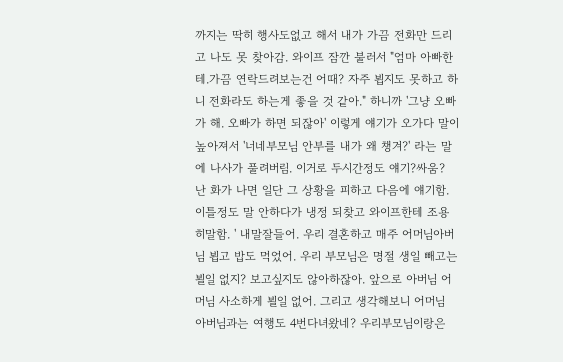까지는 딱히 행사도없고 해서 내가 가끔 전화만 드리고 나도 못 찾아감. 와이프 잠깐 불러서 "엄마 아빠한테.가끔 연락드려보는건 어때? 자주 뵙지도 못하고 하니 전화라도 하는게 좋을 것 같아." 하니까 '그냥 오빠가 해. 오빠가 하면 되잖아' 이렇게 얘기가 오가다 말이 높아져서 '너네부모님 안부를 내가 왜 챙겨?' 라는 말에 나사가 풀려버림. 이거로 두시간정도 얘기?싸움? 난 화가 나면 일단 그 상황을 피하고 다음에 얘기함. 이틀정도 말 안하다가 냉정 되찾고 와이프한테 조용히말함. ' 내말잘들어. 우리 결혼하고 매주 어머님아버님 뵙고 밥도 먹었어. 우리 부모님은 명절 생일 빼고는 뵐일 없지? 보고싶지도 않아하잖아. 앞으로 아버님 어머님 사소하게 뵐일 없어. 그리고 생각해보니 어머님 아버님과는 여행도 4번다녀왔네? 우리부모님이랑은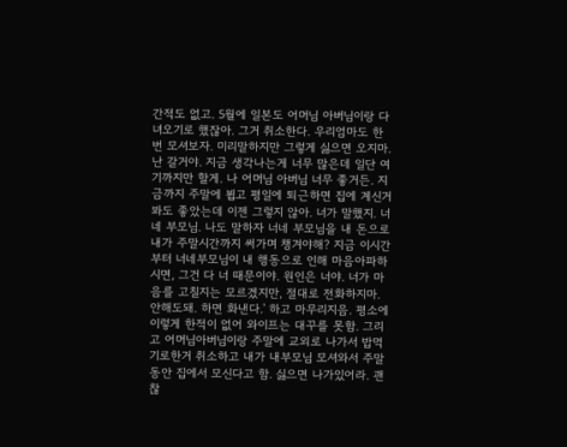간적도 없고. 5월에 일본도 어머님 아버님이랑 다녀오기로 했잖아. 그거 취소한다. 우리엄마도 한번 모셔보자. 미리말하지만 그렇게 싫으면 오지마. 난 갈거야. 지금 생각나는게 너무 많은데 일단 여기까지만 할게. 나 어머님 아버님 너무 좋거든. 지금까지 주말에 뵙고 평일에 퇴근하면 집에 계신거 봐도 좋았는데 이젠 그렇지 않아. 너가 말했지. 너네 부모님. 나도 말하자 너네 부모님을 내 돈으로 내가 주말시간까지 써가며 챙겨야해? 지금 이시간부터 너네부모님이 내 행동으로 인해 마음아파하시면, 그건 다 너 때문이야. 원인은 너야. 너가 마음를 고칠지는 모르겠지만, 절대로 전화하지마.안해도돼. 하면 화낸다.' 하고 마무리지음. 평소에 이렇게 한적이 없어 와이프는 대꾸를 못함. 그리고 어머님아버님이랑 주말에 교외로 나가서 밥먹기로한거 취소하고 내가 내부모님 모셔와서 주말동안 집에서 모신다고 함. 싫으면 나가있어라. 괜찮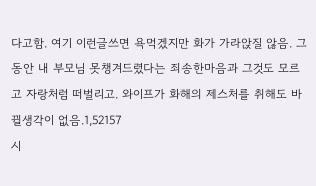다고함. 여기 이런글쓰면 욕먹겠지만 화가 가라앉질 않음. 그동안 내 부모님 못챙겨드렸다는 죄송한마음과 그것도 모르고 자랑처럼 떠벌리고. 와이프가 화해의 제스처를 취해도 바뀔생각이 없음.1,52157
시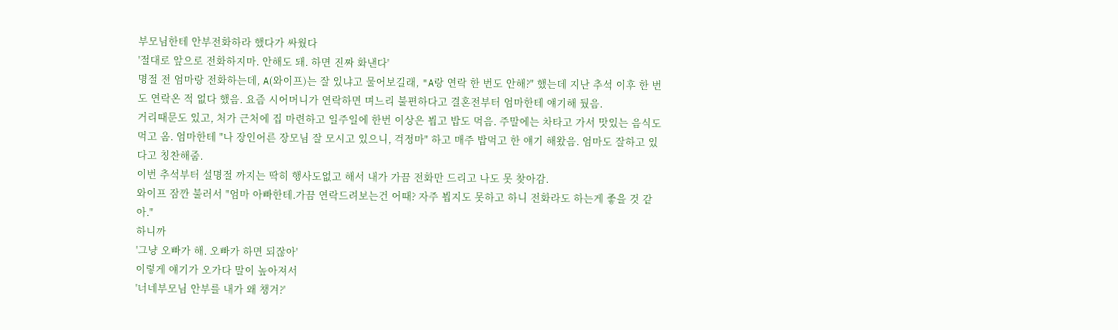부모님한테 안부전화하라 했다가 싸웠다
'절대로 앞으로 전화하지마. 안해도 돼. 하면 진짜 화낸다'
명절 전 엄마랑 전화하는데, A(와이프)는 잘 있냐고 물어보길래, "A랑 연락 한 번도 안해?" 했는데 지난 추석 이후 한 번도 연락온 적 없다 했음. 요즘 시어머니가 연락하면 며느리 불편하다고 결혼전부터 엄마한테 얘기해 뒀음.
거리때문도 있고, 처가 근처에 집 마련하고 일주일에 한번 이상은 뵙고 밥도 먹음. 주말에는 차타고 가서 맛있는 음식도 먹고 옴. 엄마한테 "나 장인어른 장모님 잘 모시고 있으니, 걱정마" 하고 매주 밥먹고 한 얘기 해왔음. 엄마도 잘하고 있다고 칭찬해줌.
이번 추석부터 설명절 까지는 딱히 행사도없고 해서 내가 가끔 전화만 드리고 나도 못 찾아감.
와이프 잠깐 불러서 "엄마 아빠한테.가끔 연락드려보는건 어때? 자주 뵙지도 못하고 하니 전화라도 하는게 좋을 것 같아."
하니까
'그냥 오빠가 해. 오빠가 하면 되잖아'
이렇게 얘기가 오가다 말이 높아져서
'너네부모님 안부를 내가 왜 챙겨?'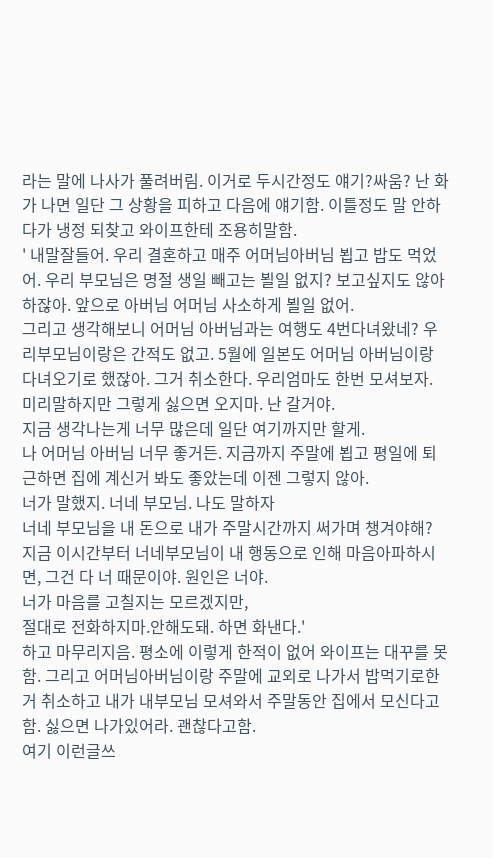라는 말에 나사가 풀려버림. 이거로 두시간정도 얘기?싸움? 난 화가 나면 일단 그 상황을 피하고 다음에 얘기함. 이틀정도 말 안하다가 냉정 되찾고 와이프한테 조용히말함.
' 내말잘들어. 우리 결혼하고 매주 어머님아버님 뵙고 밥도 먹었어. 우리 부모님은 명절 생일 빼고는 뵐일 없지? 보고싶지도 않아하잖아. 앞으로 아버님 어머님 사소하게 뵐일 없어.
그리고 생각해보니 어머님 아버님과는 여행도 4번다녀왔네? 우리부모님이랑은 간적도 없고. 5월에 일본도 어머님 아버님이랑 다녀오기로 했잖아. 그거 취소한다. 우리엄마도 한번 모셔보자. 미리말하지만 그렇게 싫으면 오지마. 난 갈거야.
지금 생각나는게 너무 많은데 일단 여기까지만 할게.
나 어머님 아버님 너무 좋거든. 지금까지 주말에 뵙고 평일에 퇴근하면 집에 계신거 봐도 좋았는데 이젠 그렇지 않아.
너가 말했지. 너네 부모님. 나도 말하자
너네 부모님을 내 돈으로 내가 주말시간까지 써가며 챙겨야해?
지금 이시간부터 너네부모님이 내 행동으로 인해 마음아파하시면, 그건 다 너 때문이야. 원인은 너야.
너가 마음를 고칠지는 모르겠지만,
절대로 전화하지마.안해도돼. 하면 화낸다.'
하고 마무리지음. 평소에 이렇게 한적이 없어 와이프는 대꾸를 못함. 그리고 어머님아버님이랑 주말에 교외로 나가서 밥먹기로한거 취소하고 내가 내부모님 모셔와서 주말동안 집에서 모신다고 함. 싫으면 나가있어라. 괜찮다고함.
여기 이런글쓰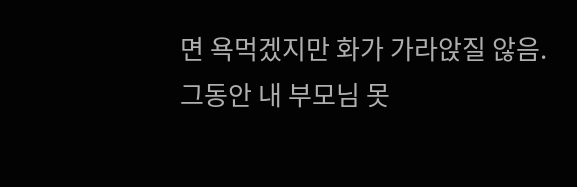면 욕먹겠지만 화가 가라앉질 않음.
그동안 내 부모님 못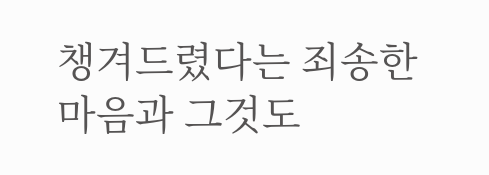챙겨드렸다는 죄송한마음과 그것도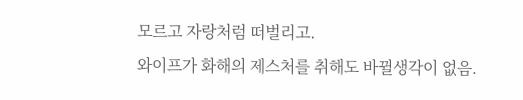모르고 자랑처럼 떠벌리고.
와이프가 화해의 제스처를 취해도 바뀔생각이 없음.